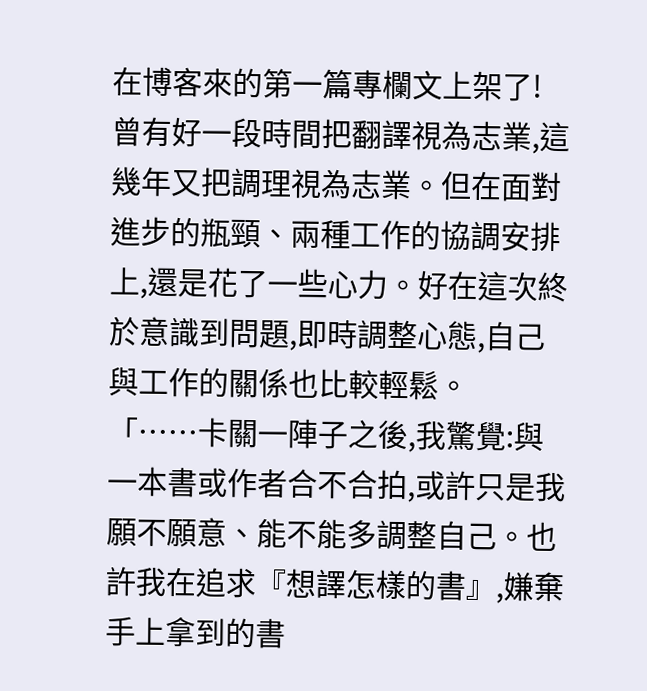在博客來的第一篇專欄文上架了!
曾有好一段時間把翻譯視為志業,這幾年又把調理視為志業。但在面對進步的瓶頸、兩種工作的協調安排上,還是花了一些心力。好在這次終於意識到問題,即時調整心態,自己與工作的關係也比較輕鬆。
「……卡關一陣子之後,我驚覺:與一本書或作者合不合拍,或許只是我願不願意、能不能多調整自己。也許我在追求『想譯怎樣的書』,嫌棄手上拿到的書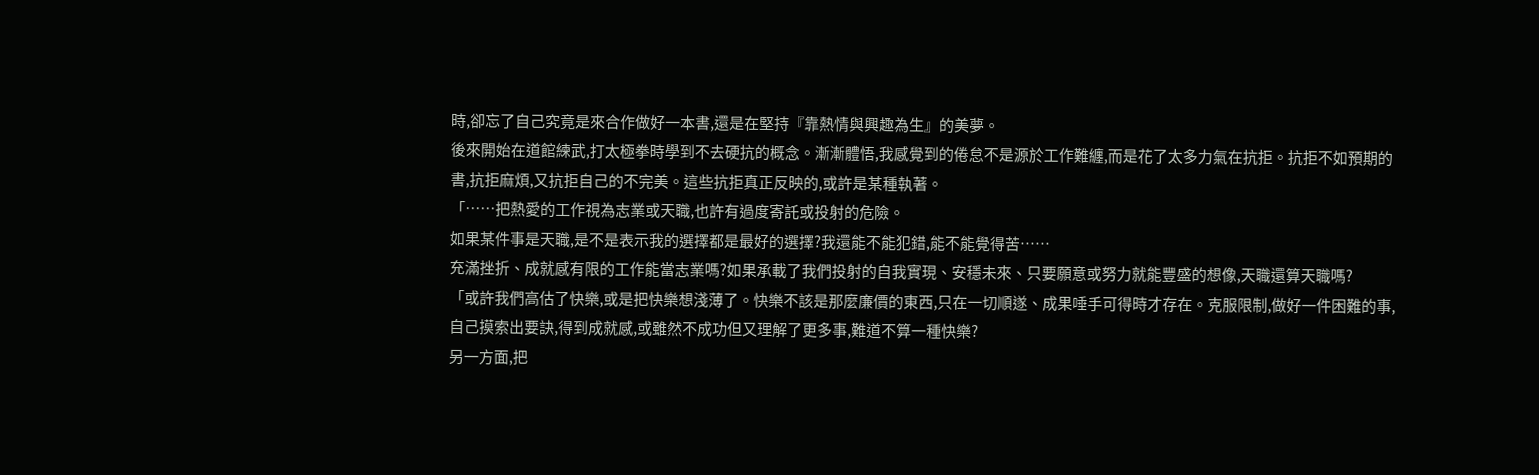時,卻忘了自己究竟是來合作做好一本書,還是在堅持『靠熱情與興趣為生』的美夢。
後來開始在道館練武,打太極拳時學到不去硬抗的概念。漸漸體悟,我感覺到的倦怠不是源於工作難纏,而是花了太多力氣在抗拒。抗拒不如預期的書,抗拒麻煩,又抗拒自己的不完美。這些抗拒真正反映的,或許是某種執著。
「……把熱愛的工作視為志業或天職,也許有過度寄託或投射的危險。
如果某件事是天職,是不是表示我的選擇都是最好的選擇?我還能不能犯錯,能不能覺得苦……
充滿挫折、成就感有限的工作能當志業嗎?如果承載了我們投射的自我實現、安穩未來、只要願意或努力就能豐盛的想像,天職還算天職嗎?
「或許我們高估了快樂,或是把快樂想淺薄了。快樂不該是那麼廉價的東西,只在一切順遂、成果唾手可得時才存在。克服限制,做好一件困難的事,自己摸索出要訣,得到成就感,或雖然不成功但又理解了更多事,難道不算一種快樂?
另一方面,把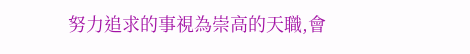努力追求的事視為崇高的天職,會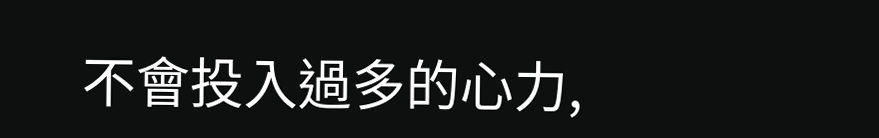不會投入過多的心力,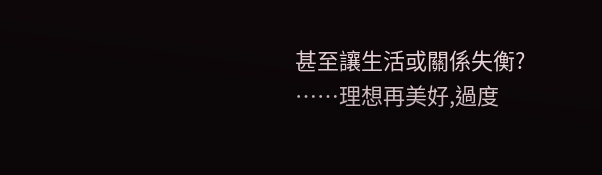甚至讓生活或關係失衡?
……理想再美好,過度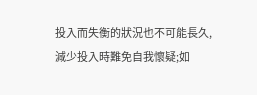投入而失衡的狀況也不可能長久,減少投入時難免自我懷疑;如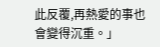此反覆,再熱愛的事也會變得沉重。」